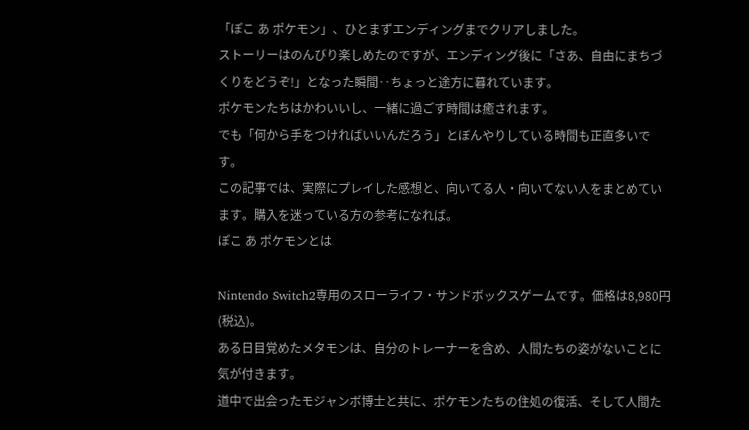「ぽこ あ ポケモン」、ひとまずエンディングまでクリアしました。
ストーリーはのんびり楽しめたのですが、エンディング後に「さあ、自由にまちづくりをどうぞ!」となった瞬間‥ちょっと途方に暮れています。
ポケモンたちはかわいいし、一緒に過ごす時間は癒されます。
でも「何から手をつければいいんだろう」とぼんやりしている時間も正直多いです。
この記事では、実際にプレイした感想と、向いてる人・向いてない人をまとめています。購入を迷っている方の参考になれば。
ぽこ あ ポケモンとは

Nintendo Switch2専用のスローライフ・サンドボックスゲームです。価格は8,980円(税込)。
ある日目覚めたメタモンは、自分のトレーナーを含め、人間たちの姿がないことに気が付きます。
道中で出会ったモジャンボ博士と共に、ポケモンたちの住処の復活、そして人間た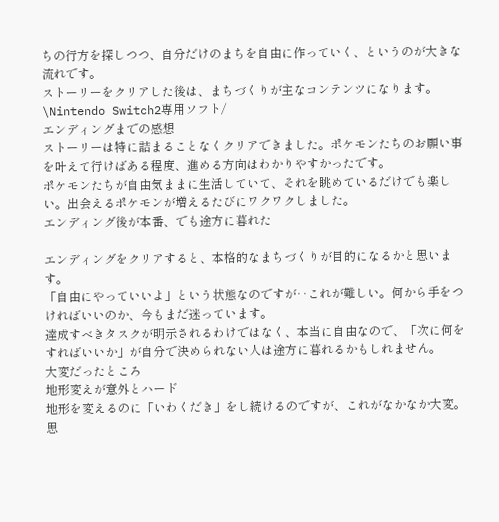ちの行方を探しつつ、自分だけのまちを自由に作っていく、というのが大きな流れです。
ストーリーをクリアした後は、まちづくりが主なコンテンツになります。
\Nintendo Switch2専用ソフト/
エンディングまでの感想
ストーリーは特に詰まることなくクリアできました。ポケモンたちのお願い事を叶えて行けばある程度、進める方向はわかりやすかったです。
ポケモンたちが自由気ままに生活していて、それを眺めているだけでも楽しい。出会えるポケモンが増えるたびにワクワクしました。
エンディング後が本番、でも途方に暮れた

エンディングをクリアすると、本格的なまちづくりが目的になるかと思います。
「自由にやっていいよ」という状態なのですが‥これが難しい。何から手をつければいいのか、今もまだ迷っています。
達成すべきタスクが明示されるわけではなく、本当に自由なので、「次に何をすればいいか」が自分で決められない人は途方に暮れるかもしれません。
大変だったところ
地形変えが意外とハード
地形を変えるのに「いわくだき」をし続けるのですが、これがなかなか大変。思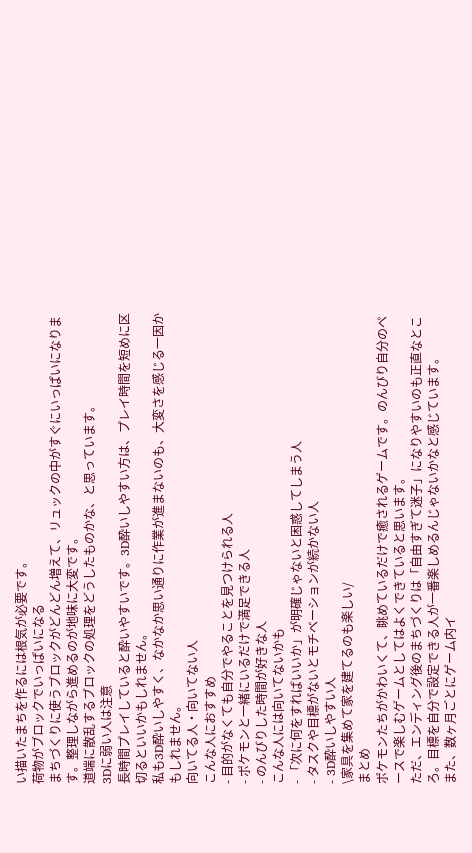い描いたまちを作るには根気が必要です。
荷物がブロックでいっぱいになる
まちづくりに使うブロックがどんどん増えて、リュックの中がすぐにいっぱいになります。整理しながら進めるのが地味に大変です。
道端に散乱するブロックの処理をどうしたものかな、と思っています。
3Dに弱い人は注意
長時間プレイしていると酔いやすいです。3D酔いしやすい方は、プレイ時間を短めに区切るといいかもしれません。
私も3D酔いしやすく、なかなか思い通りに作業が進まないのも、大変さを感じる一因かもしれません。
向いてる人・向いてない人
こんな人におすすめ
- 目的がなくても自分でやることを見つけられる人
- ポケモンと一緒にいるだけで満足できる人
- のんびりした時間が好きな人
こんな人には向いてないかも
- 「次に何をすればいいか」が明確じゃないと困惑してしまう人
- タスクや目標がないとモチベーションが続かない人
- 3D酔いしやすい人
\家具を集めて家を建てるのも楽しい/
まとめ
ポケモンたちがかわいくて、眺めているだけで癒されるゲームです。のんびり自分のペースで楽しむゲームとしてはよくできていると思います。
ただ、エンディング後のまちづくりは「自由すぎて迷子」になりやすいのも正直なところ。目標を自分で設定できる人が一番楽しめるんじゃないかなと感じています。
また、数ヶ月ごとにゲーム内イ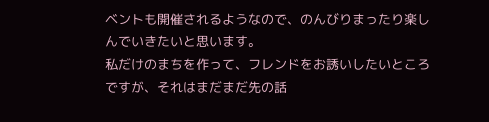ベントも開催されるようなので、のんびりまったり楽しんでいきたいと思います。
私だけのまちを作って、フレンドをお誘いしたいところですが、それはまだまだ先の話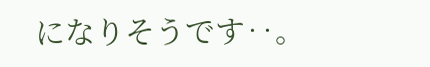になりそうです‥。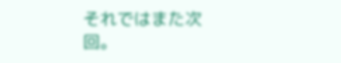それではまた次回。